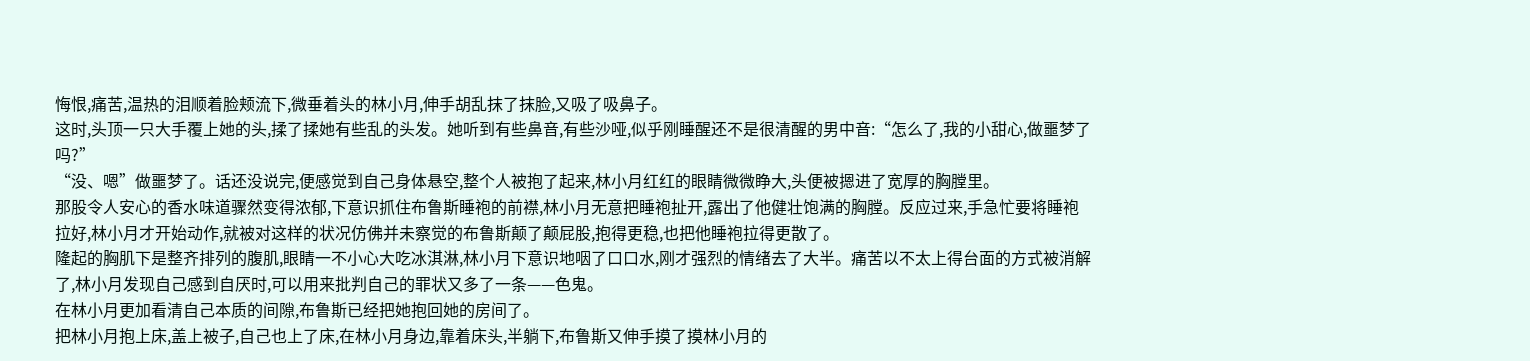悔恨,痛苦,温热的泪顺着脸颊流下,微垂着头的林小月,伸手胡乱抹了抹脸,又吸了吸鼻子。
这时,头顶一只大手覆上她的头,揉了揉她有些乱的头发。她听到有些鼻音,有些沙哑,似乎刚睡醒还不是很清醒的男中音:“怎么了,我的小甜心,做噩梦了吗?”
“没、嗯”做噩梦了。话还没说完,便感觉到自己身体悬空,整个人被抱了起来,林小月红红的眼睛微微睁大,头便被摁进了宽厚的胸膛里。
那股令人安心的香水味道骤然变得浓郁,下意识抓住布鲁斯睡袍的前襟,林小月无意把睡袍扯开,露出了他健壮饱满的胸膛。反应过来,手急忙要将睡袍拉好,林小月才开始动作,就被对这样的状况仿佛并未察觉的布鲁斯颠了颠屁股,抱得更稳,也把他睡袍拉得更散了。
隆起的胸肌下是整齐排列的腹肌,眼睛一不小心大吃冰淇淋,林小月下意识地咽了口口水,刚才强烈的情绪去了大半。痛苦以不太上得台面的方式被消解了,林小月发现自己感到自厌时,可以用来批判自己的罪状又多了一条——色鬼。
在林小月更加看清自己本质的间隙,布鲁斯已经把她抱回她的房间了。
把林小月抱上床,盖上被子,自己也上了床,在林小月身边,靠着床头,半躺下,布鲁斯又伸手摸了摸林小月的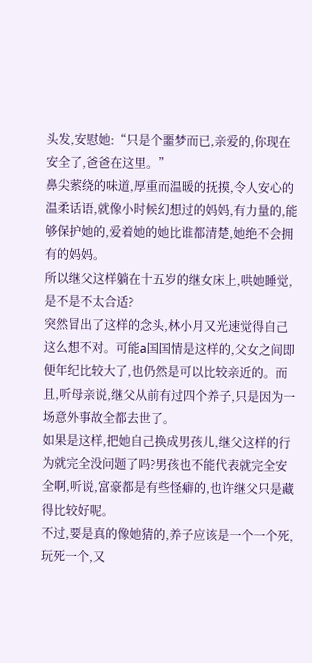头发,安慰她:“只是个噩梦而已,亲爱的,你现在安全了,爸爸在这里。”
鼻尖萦绕的味道,厚重而温暖的抚摸,令人安心的温柔话语,就像小时候幻想过的妈妈,有力量的,能够保护她的,爱着她的她比谁都清楚,她绝不会拥有的妈妈。
所以继父这样躺在十五岁的继女床上,哄她睡觉,是不是不太合适?
突然冒出了这样的念头,林小月又光速觉得自己这么想不对。可能a国国情是这样的,父女之间即便年纪比较大了,也仍然是可以比较亲近的。而且,听母亲说,继父从前有过四个养子,只是因为一场意外事故全都去世了。
如果是这样,把她自己换成男孩儿,继父这样的行为就完全没问题了吗?男孩也不能代表就完全安全啊,听说,富豪都是有些怪癖的,也许继父只是藏得比较好呢。
不过,要是真的像她猜的,养子应该是一个一个死,玩死一个,又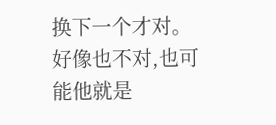换下一个才对。好像也不对,也可能他就是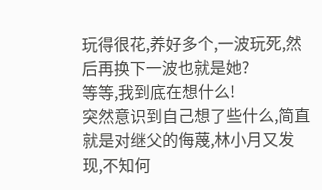玩得很花,养好多个,一波玩死,然后再换下一波也就是她?
等等,我到底在想什么!
突然意识到自己想了些什么,简直就是对继父的侮蔑,林小月又发现,不知何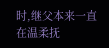时,继父本来一直在温柔抚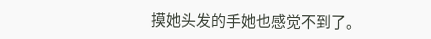摸她头发的手她也感觉不到了。